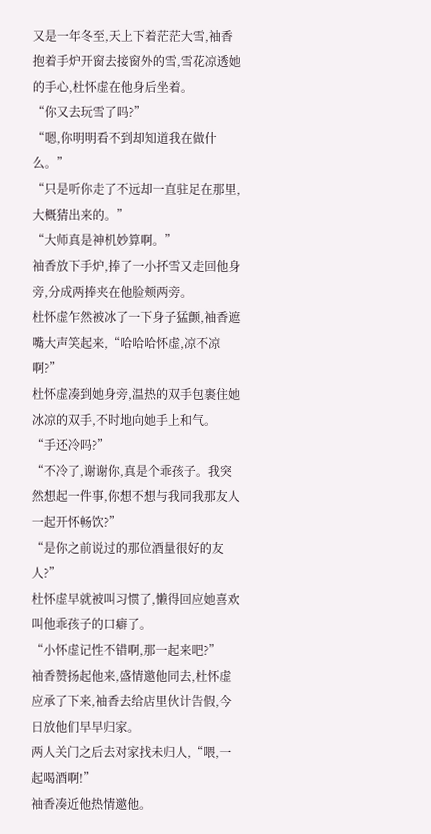又是一年冬至,天上下着茫茫大雪,袖香抱着手炉开窗去接窗外的雪,雪花凉透她的手心,杜怀虚在他身后坐着。
“你又去玩雪了吗?”
“嗯,你明明看不到却知道我在做什么。”
“只是听你走了不远却一直驻足在那里,大概猜出来的。”
“大师真是神机妙算啊。”
袖香放下手炉,捧了一小抔雪又走回他身旁,分成两捧夹在他脸颊两旁。
杜怀虚乍然被冰了一下身子猛颤,袖香遮嘴大声笑起来,“哈哈哈怀虚,凉不凉啊?”
杜怀虚凑到她身旁,温热的双手包裹住她冰凉的双手,不时地向她手上和气。
“手还冷吗?”
“不冷了,谢谢你,真是个乖孩子。我突然想起一件事,你想不想与我同我那友人一起开怀畅饮?”
“是你之前说过的那位酒量很好的友人?”
杜怀虚早就被叫习惯了,懒得回应她喜欢叫他乖孩子的口癖了。
“小怀虚记性不错啊,那一起来吧?”
袖香赞扬起他来,盛情邀他同去,杜怀虚应承了下来,袖香去给店里伙计告假,今日放他们早早归家。
两人关门之后去对家找未归人,“喂,一起喝酒啊!”
袖香凑近他热情邀他。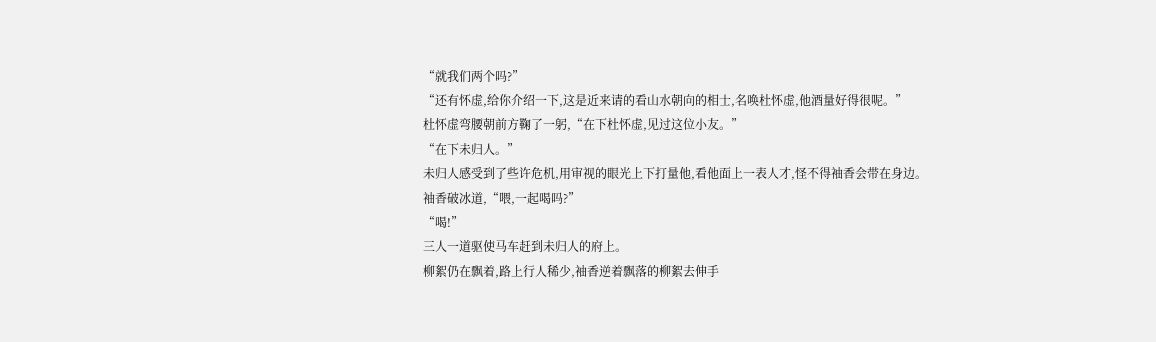“就我们两个吗?”
“还有怀虚,给你介绍一下,这是近来请的看山水朝向的相士,名唤杜怀虚,他酒量好得很呢。”
杜怀虚弯腰朝前方鞠了一躬,“在下杜怀虚,见过这位小友。”
“在下未归人。”
未归人感受到了些许危机,用审视的眼光上下打量他,看他面上一表人才,怪不得袖香会带在身边。
袖香破冰道,“喂,一起喝吗?”
“喝!”
三人一道驱使马车赶到未归人的府上。
柳絮仍在飘着,路上行人稀少,袖香逆着飘落的柳絮去伸手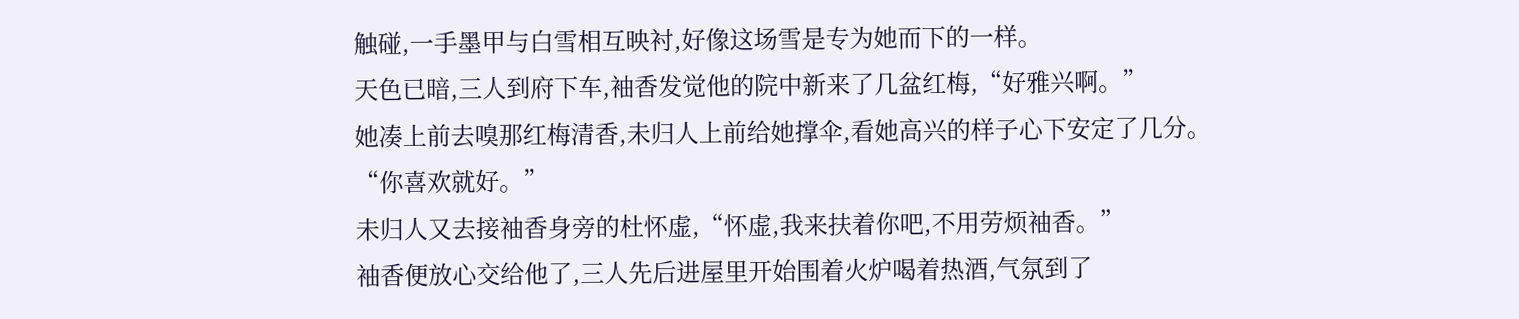触碰,一手墨甲与白雪相互映衬,好像这场雪是专为她而下的一样。
天色已暗,三人到府下车,袖香发觉他的院中新来了几盆红梅,“好雅兴啊。”
她凑上前去嗅那红梅清香,未归人上前给她撑伞,看她高兴的样子心下安定了几分。
“你喜欢就好。”
未归人又去接袖香身旁的杜怀虚,“怀虚,我来扶着你吧,不用劳烦袖香。”
袖香便放心交给他了,三人先后进屋里开始围着火炉喝着热酒,气氛到了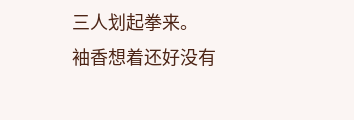三人划起拳来。
袖香想着还好没有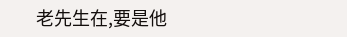老先生在,要是他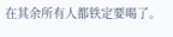在其余所有人都铁定要喝了。